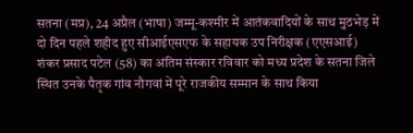सतना (मप्र), 24 अप्रैल (भाषा) जम्मू-कश्मीर में आतंकवादियों के साथ मुठभेड़ में दो दिन पहले शहीद हुए सीआईएसएफ के सहायक उप निरीक्षक (एएसआई) शंकर प्रसाद पटेल (58) का अंतिम संस्कार रविवार को मध्य प्रदेश के सतना जिले स्थित उनके पैतृक गांव नौगवां में पूरे राजकीय सम्मान के साथ किया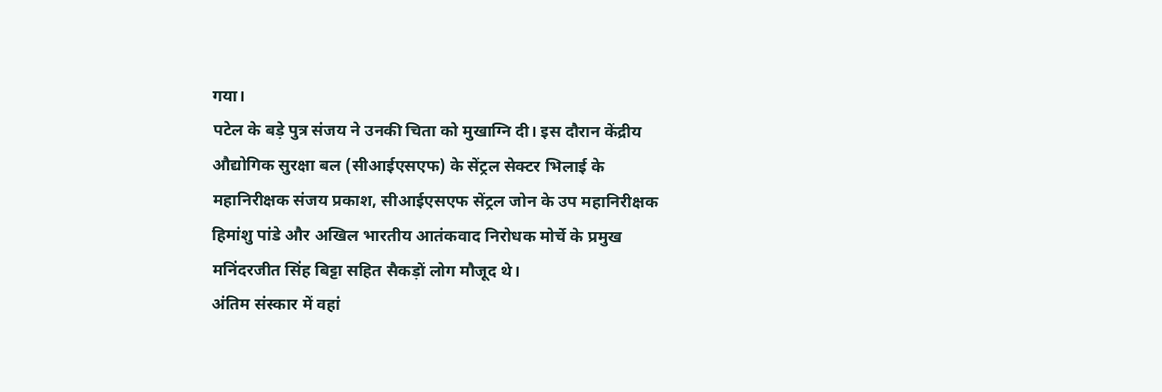गया।
पटेल के बड़े पुत्र संजय ने उनकी चिता को मुखाग्नि दी। इस दौरान केंद्रीय औद्योगिक सुरक्षा बल (सीआईएसएफ) के सेंट्रल सेक्टर भिलाई के महानिरीक्षक संजय प्रकाश, सीआईएसएफ सेंट्रल जोन के उप महानिरीक्षक हिमांशु पांडे और अखिल भारतीय आतंकवाद निरोधक मोर्चे के प्रमुख मनिंदरजीत सिंह बिट्टा सहित सैकड़ों लोग मौजूद थे।
अंतिम संस्कार में वहां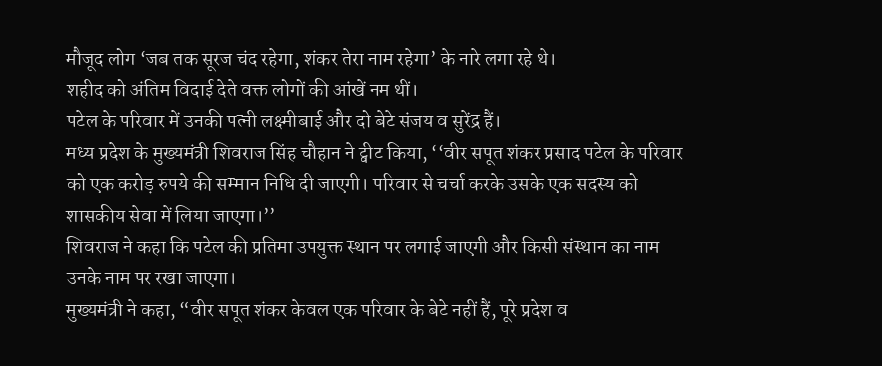मौजूद लोग ‘जब तक सूरज चंद रहेगा, शंकर तेरा नाम रहेगा’ के नारे लगा रहे थे।
शहीद को अंतिम विदाई देते वक्त लोगों की आंखें नम थीं।
पटेल के परिवार में उनकी पत्नी लक्ष्मीबाई और दो बेटे संजय व सुरेंद्र हैं।
मध्य प्रदेश के मुख्यमंत्री शिवराज सिंह चौहान ने ट्वीट किया, ‘‘वीर सपूत शंकर प्रसाद पटेल के परिवार को एक करोड़ रुपये की सम्मान निधि दी जाएगी। परिवार से चर्चा करके उसके एक सदस्य को शासकीय सेवा में लिया जाएगा।’’
शिवराज ने कहा कि पटेल की प्रतिमा उपयुक्त स्थान पर लगाई जाएगी और किसी संस्थान का नाम उनके नाम पर रखा जाएगा।
मुख्यमंत्री ने कहा, “वीर सपूत शंकर केवल एक परिवार के बेटे नहीं हैं, पूरे प्रदेश व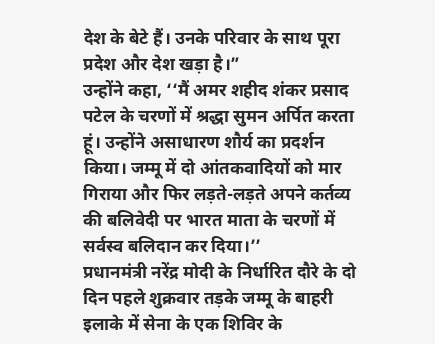देश के बेटे हैं। उनके परिवार के साथ पूरा प्रदेश और देश खड़ा है।”
उन्होंने कहा, ‘‘मैं अमर शहीद शंकर प्रसाद पटेल के चरणों में श्रद्धा सुमन अर्पित करता हूं। उन्होंने असाधारण शौर्य का प्रदर्शन किया। जम्मू में दो आंतकवादियों को मार गिराया और फिर लड़ते-लड़ते अपने कर्तव्य की बलिवेदी पर भारत माता के चरणों में सर्वस्व बलिदान कर दिया।’’
प्रधानमंत्री नरेंद्र मोदी के निर्धारित दौरे के दो दिन पहले शुक्रवार तड़के जम्मू के बाहरी इलाके में सेना के एक शिविर के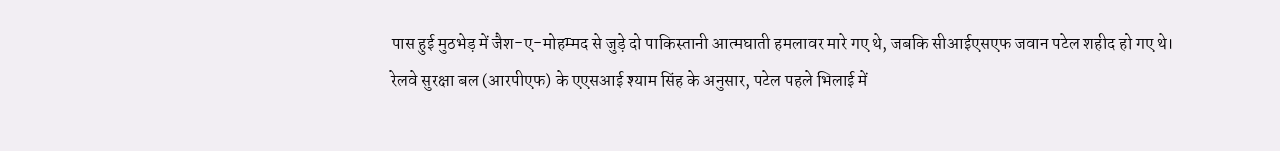पास हुई मुठभेड़ में जैश-ए-मोहम्मद से जुड़े दो पाकिस्तानी आत्मघाती हमलावर मारे गए थे, जबकि सीआईएसएफ जवान पटेल शहीद हो गए थे।
रेलवे सुरक्षा बल (आरपीएफ) के एएसआई श्याम सिंह के अनुसार, पटेल पहले भिलाई में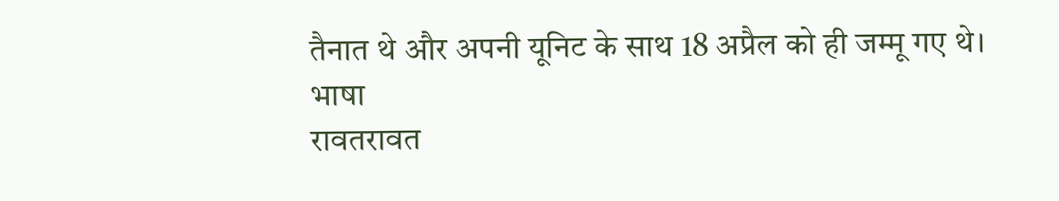तैनात थे और अपनी यूनिट के साथ 18 अप्रैल को ही जम्मू गए थे।
भाषा
रावतरावत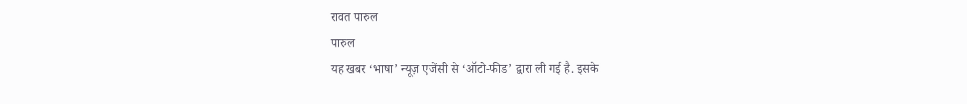रावत पारुल
पारुल
यह खबर ‘भाषा’ न्यूज़ एजेंसी से ‘ऑटो-फीड’ द्वारा ली गई है. इसके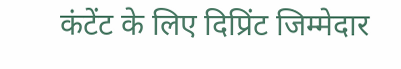कंटेंट के लिए दिप्रिंट जिम्मेदार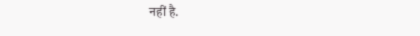नहीं है.